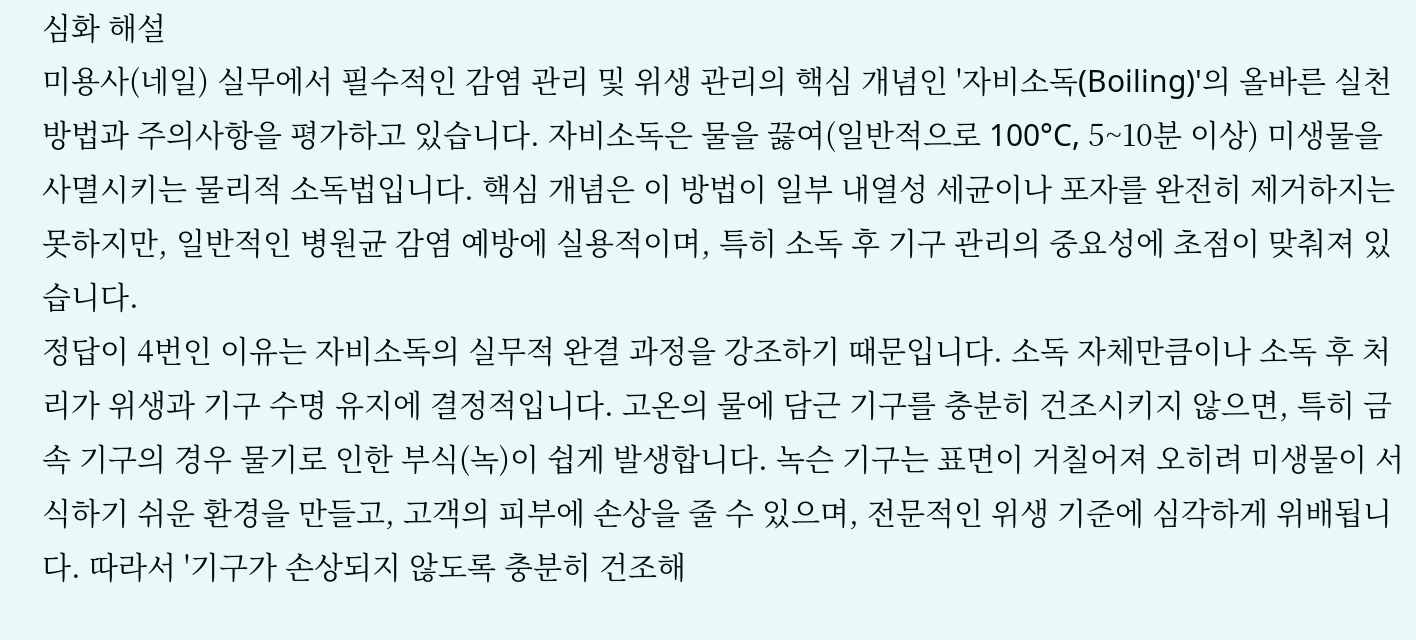심화 해설
미용사(네일) 실무에서 필수적인 감염 관리 및 위생 관리의 핵심 개념인 '자비소독(Boiling)'의 올바른 실천 방법과 주의사항을 평가하고 있습니다. 자비소독은 물을 끓여(일반적으로 100°C, 5~10분 이상) 미생물을 사멸시키는 물리적 소독법입니다. 핵심 개념은 이 방법이 일부 내열성 세균이나 포자를 완전히 제거하지는 못하지만, 일반적인 병원균 감염 예방에 실용적이며, 특히 소독 후 기구 관리의 중요성에 초점이 맞춰져 있습니다.
정답이 4번인 이유는 자비소독의 실무적 완결 과정을 강조하기 때문입니다. 소독 자체만큼이나 소독 후 처리가 위생과 기구 수명 유지에 결정적입니다. 고온의 물에 담근 기구를 충분히 건조시키지 않으면, 특히 금속 기구의 경우 물기로 인한 부식(녹)이 쉽게 발생합니다. 녹슨 기구는 표면이 거칠어져 오히려 미생물이 서식하기 쉬운 환경을 만들고, 고객의 피부에 손상을 줄 수 있으며, 전문적인 위생 기준에 심각하게 위배됩니다. 따라서 '기구가 손상되지 않도록 충분히 건조해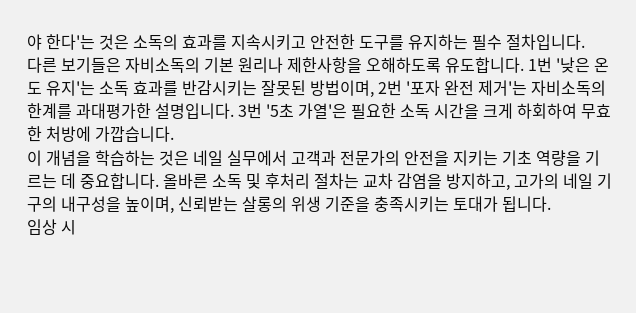야 한다'는 것은 소독의 효과를 지속시키고 안전한 도구를 유지하는 필수 절차입니다.
다른 보기들은 자비소독의 기본 원리나 제한사항을 오해하도록 유도합니다. 1번 '낮은 온도 유지'는 소독 효과를 반감시키는 잘못된 방법이며, 2번 '포자 완전 제거'는 자비소독의 한계를 과대평가한 설명입니다. 3번 '5초 가열'은 필요한 소독 시간을 크게 하회하여 무효한 처방에 가깝습니다.
이 개념을 학습하는 것은 네일 실무에서 고객과 전문가의 안전을 지키는 기초 역량을 기르는 데 중요합니다. 올바른 소독 및 후처리 절차는 교차 감염을 방지하고, 고가의 네일 기구의 내구성을 높이며, 신뢰받는 살롱의 위생 기준을 충족시키는 토대가 됩니다.
임상 시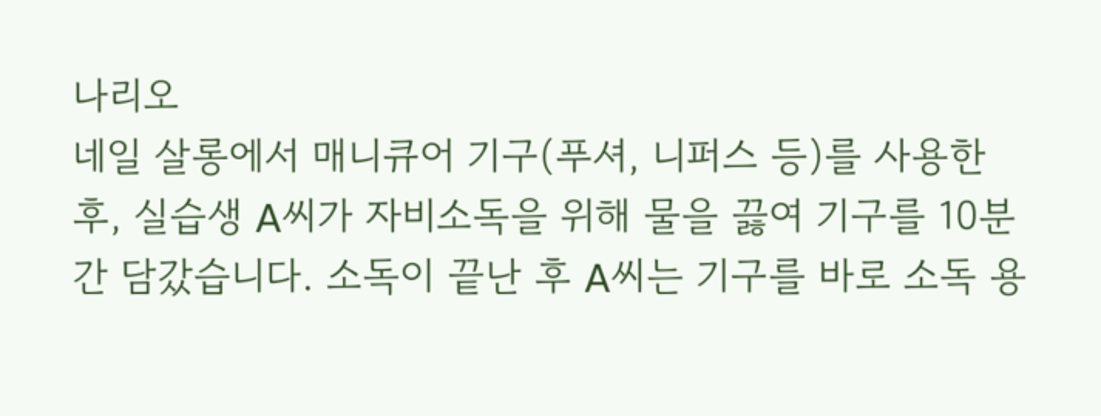나리오
네일 살롱에서 매니큐어 기구(푸셔, 니퍼스 등)를 사용한 후, 실습생 A씨가 자비소독을 위해 물을 끓여 기구를 10분간 담갔습니다. 소독이 끝난 후 A씨는 기구를 바로 소독 용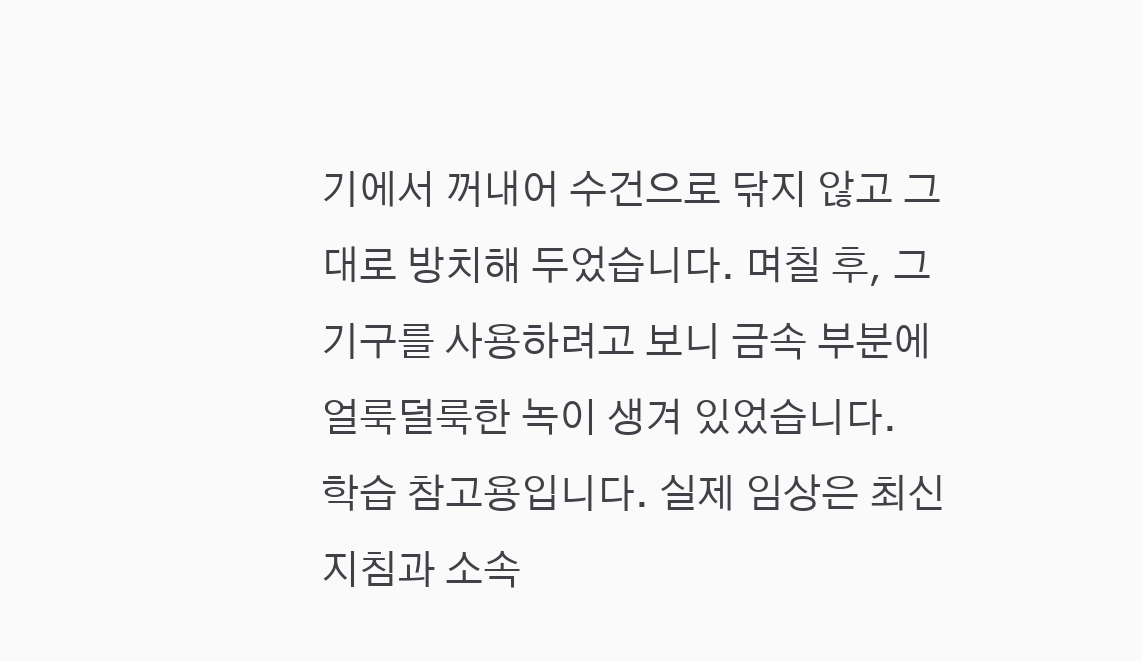기에서 꺼내어 수건으로 닦지 않고 그대로 방치해 두었습니다. 며칠 후, 그 기구를 사용하려고 보니 금속 부분에 얼룩덜룩한 녹이 생겨 있었습니다.
학습 참고용입니다. 실제 임상은 최신 지침과 소속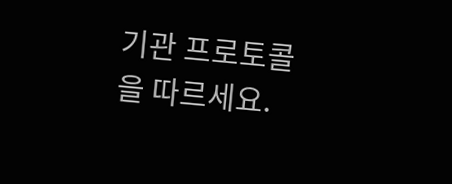기관 프로토콜을 따르세요.